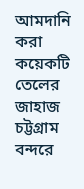আমদানি করা কয়েকটি তেলের জাহাজ চট্টগ্রাম বন্দরে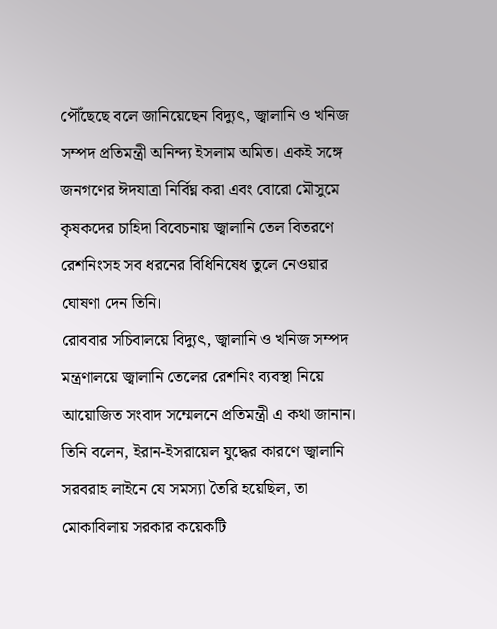পৌঁছেছে বলে জানিয়েছেন বিদ্যুৎ, জ্বালানি ও খনিজ সম্পদ প্রতিমন্ত্রী অনিন্দ্য ইসলাম অমিত। একই সঙ্গে জনগণের ঈদযাত্রা নির্বিঘ্ন করা এবং বোরো মৌসুমে কৃষকদের চাহিদা বিবেচনায় জ্বালানি তেল বিতরণে রেশনিংসহ সব ধরনের বিধিনিষেধ তুলে নেওয়ার ঘোষণা দেন তিনি।
রোববার সচিবালয়ে বিদ্যুৎ, জ্বালানি ও খনিজ সম্পদ মন্ত্রণালয়ে জ্বালানি তেলের রেশনিং ব্যবস্থা নিয়ে আয়োজিত সংবাদ সম্মেলনে প্রতিমন্ত্রী এ কথা জানান।
তিনি বলেন, ইরান-ইসরায়েল যুদ্ধের কারণে জ্বালানি সরবরাহ লাইনে যে সমস্যা তৈরি হয়েছিল, তা মোকাবিলায় সরকার কয়েকটি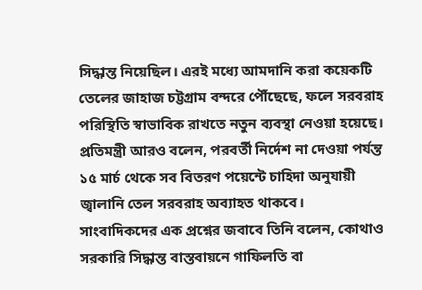সিদ্ধান্ত নিয়েছিল। এরই মধ্যে আমদানি করা কয়েকটি তেলের জাহাজ চট্টগ্রাম বন্দরে পৌঁছেছে, ফলে সরবরাহ পরিস্থিতি স্বাভাবিক রাখতে নতুন ব্যবস্থা নেওয়া হয়েছে।
প্রতিমন্ত্রী আরও বলেন, পরবর্তী নির্দেশ না দেওয়া পর্যন্ত ১৫ মার্চ থেকে সব বিতরণ পয়েন্টে চাহিদা অনুযায়ী জ্বালানি তেল সরবরাহ অব্যাহত থাকবে।
সাংবাদিকদের এক প্রশ্নের জবাবে তিনি বলেন, কোথাও সরকারি সিদ্ধান্ত বাস্তবায়নে গাফিলতি বা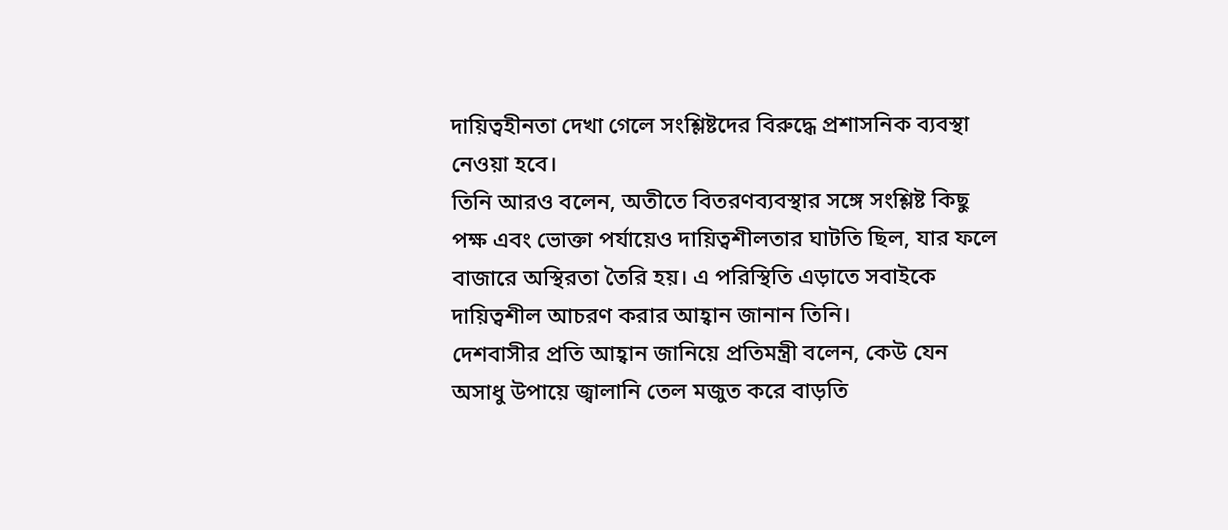দায়িত্বহীনতা দেখা গেলে সংশ্লিষ্টদের বিরুদ্ধে প্রশাসনিক ব্যবস্থা নেওয়া হবে।
তিনি আরও বলেন, অতীতে বিতরণব্যবস্থার সঙ্গে সংশ্লিষ্ট কিছু পক্ষ এবং ভোক্তা পর্যায়েও দায়িত্বশীলতার ঘাটতি ছিল, যার ফলে বাজারে অস্থিরতা তৈরি হয়। এ পরিস্থিতি এড়াতে সবাইকে দায়িত্বশীল আচরণ করার আহ্বান জানান তিনি।
দেশবাসীর প্রতি আহ্বান জানিয়ে প্রতিমন্ত্রী বলেন, কেউ যেন অসাধু উপায়ে জ্বালানি তেল মজুত করে বাড়তি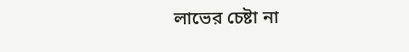লাভের চেষ্টা না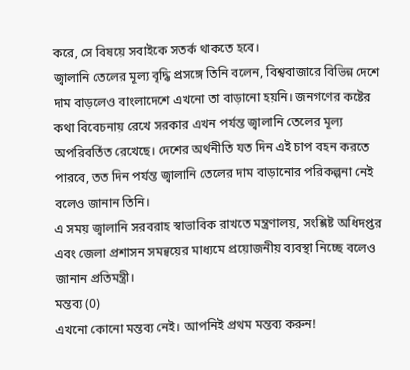করে, সে বিষয়ে সবাইকে সতর্ক থাকতে হবে।
জ্বালানি তেলের মূল্য বৃদ্ধি প্রসঙ্গে তিনি বলেন, বিশ্ববাজারে বিভিন্ন দেশে দাম বাড়লেও বাংলাদেশে এখনো তা বাড়ানো হয়নি। জনগণের কষ্টের কথা বিবেচনায় রেখে সরকার এখন পর্যন্ত জ্বালানি তেলের মূল্য অপরিবর্তিত রেখেছে। দেশের অর্থনীতি যত দিন এই চাপ বহন করতে পারবে, তত দিন পর্যন্ত জ্বালানি তেলের দাম বাড়ানোর পরিকল্পনা নেই বলেও জানান তিনি।
এ সময় জ্বালানি সরবরাহ স্বাভাবিক রাখতে মন্ত্রণালয়, সংশ্লিষ্ট অধিদপ্তর এবং জেলা প্রশাসন সমন্বয়ের মাধ্যমে প্রয়োজনীয় ব্যবস্থা নিচ্ছে বলেও জানান প্রতিমন্ত্রী।
মন্তব্য (0)
এখনো কোনো মন্তব্য নেই। আপনিই প্রথম মন্তব্য করুন!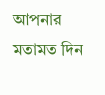আপনার মতামত দিন